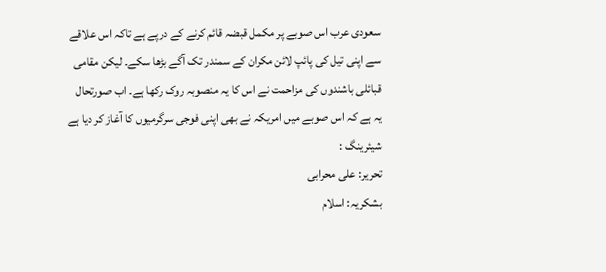سعودی عرب اس صوبے پر مکمل قبضہ قائم کرنے کے درپے ہے تاکہ اس علاقے سے اپنی تیل کی پائپ لائن مکران کے سمندر تک آگے بڑھا سکے۔ لیکن مقامی قبائلی باشندوں کی مزاحمت نے اس کا یہ منصوبہ روک رکھا ہے۔ اب صورتحال یہ ہے کہ اس صوبے میں امریکہ نے بھی اپنی فوجی سرگرمیوں کا آغاز کر دیا ہے
شیئرینگ :
تحریر: علی محرابی
بشکریہ: اسلام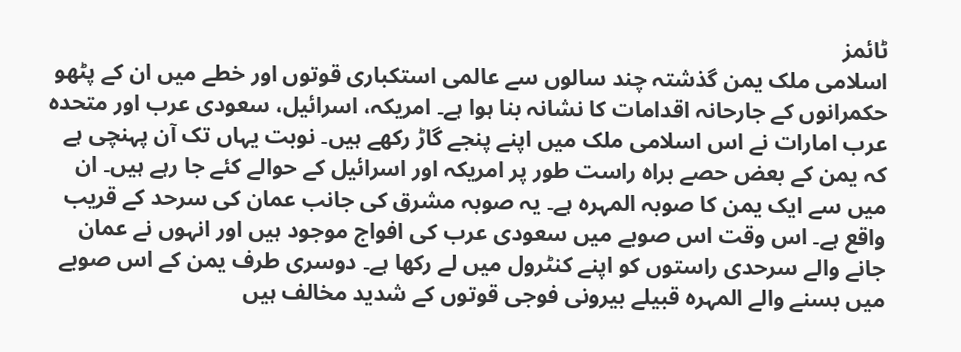ٹائمز
اسلامی ملک یمن گذشتہ چند سالوں سے عالمی استکباری قوتوں اور خطے میں ان کے پٹھو حکمرانوں کے جارحانہ اقدامات کا نشانہ بنا ہوا ہے۔ امریکہ، اسرائیل، سعودی عرب اور متحدہ عرب امارات نے اس اسلامی ملک میں اپنے پنجے گاڑ رکھے ہیں۔ نوبت یہاں تک آن پہنچی ہے کہ یمن کے بعض حصے براہ راست طور پر امریکہ اور اسرائیل کے حوالے کئے جا رہے ہیں۔ ان میں سے ایک یمن کا صوبہ المہرہ ہے۔ یہ صوبہ مشرق کی جانب عمان کی سرحد کے قریب واقع ہے۔ اس وقت اس صوبے میں سعودی عرب کی افواج موجود ہیں اور انہوں نے عمان جانے والے سرحدی راستوں کو اپنے کنٹرول میں لے رکھا ہے۔ دوسری طرف یمن کے اس صوبے میں بسنے والے المہرہ قبیلے بیرونی فوجی قوتوں کے شدید مخالف ہیں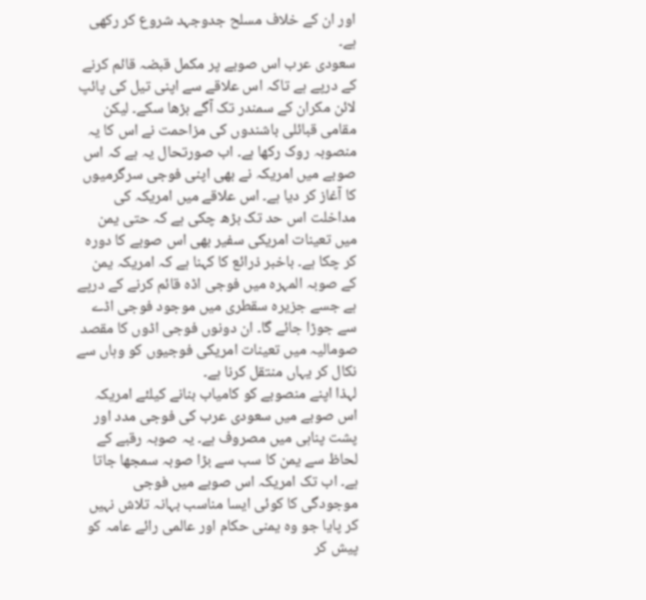اور ان کے خلاف مسلح جدوجہد شروع کر رکھی ہے۔
سعودی عرب اس صوبے پر مکمل قبضہ قائم کرنے کے درپے ہے تاکہ اس علاقے سے اپنی تیل کی پائپ لائن مکران کے سمندر تک آگے بڑھا سکے۔ لیکن مقامی قبائلی باشندوں کی مزاحمت نے اس کا یہ منصوبہ روک رکھا ہے۔ اب صورتحال یہ ہے کہ اس صوبے میں امریکہ نے بھی اپنی فوجی سرگرمیوں کا آغاز کر دیا ہے۔ اس علاقے میں امریکہ کی مداخلت اس حد تک بڑھ چکی ہے کہ حتی یمن میں تعینات امریکی سفیر بھی اس صوبے کا دورہ کر چکا ہے۔ باخبر ذرائع کا کہنا ہے کہ امریکہ یمن کے صوبہ المہرہ میں فوجی اڈہ قائم کرنے کے درپے ہے جسے جزیرہ سقطری میں موجود فوجی اڈے سے جوڑا جائے گا۔ ان دونوں فوجی اڈوں کا مقصد صومالیہ میں تعینات امریکی فوجیوں کو وہاں سے نکال کر یہاں منتقل کرنا ہے۔
لہذا اپنے منصوبے کو کامیاب بنانے کیلئے امریکہ اس صوبے میں سعودی عرب کی فوجی مدد اور پشت پناہی میں مصروف ہے۔ یہ صوبہ رقبے کے لحاظ سے یمن کا سب سے بڑا صوبہ سمجھا جاتا ہے۔ اب تک امریکہ اس صوبے میں فوجی موجودگی کا کوئی ایسا مناسب بہانہ تلاش نہیں کر پایا جو وہ یمنی حکام اور عالمی رائے عامہ کو پیش کر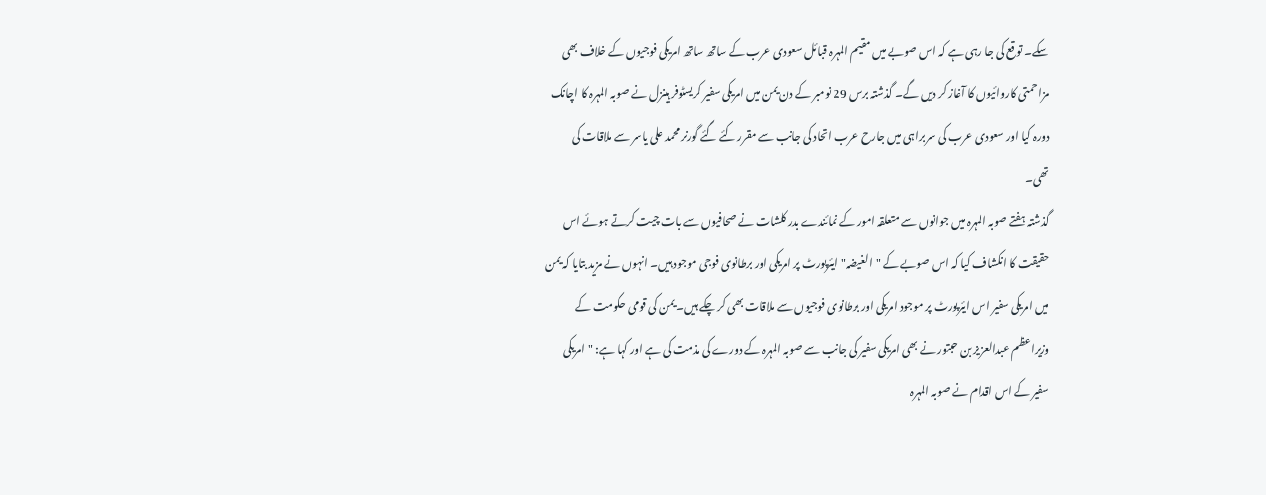سکے۔ توقع کی جا رہی ہے کہ اس صوبے میں مقیم المہرہ قبائل سعودی عرب کے ساتھ ساتھ امریکی فوجیوں کے خلاف بھی مزاحمتی کاروائیوں کا آغاز کر دیں گے۔ گذشتہ برس 29 نومبر کے دن یمن میں امریکی سفیر کریسٹوفر ہینزل نے صوبہ المہرہ کا اچانک دورہ کیا اور سعودی عرب کی سربراہی میں جارح عرب اتحاد کی جانب سے مقرر کئے گئے گورنر محمد علی یاسر سے ملاقات کی تھی۔
گذشتہ ہفتے صوبہ المہرہ میں جوانوں سے متعلقہ امور کے نمائندے بدر کلشات نے صحافیوں سے بات چیت کرتے ہوئے اس حقیقت کا انکشاف کیا کہ اس صوبے کے "الغیضہ" ایئرپورٹ پر امریکی اور برطانوی فوجی موجود ہیں۔ انہوں نے مزید بتایا کہ یمن میں امریکی سفیر اس ایئرپورٹ پر موجود امریکی اور برطانوی فوجیوں سے ملاقات بھی کر چکے ہیں۔ یمن کی قومی حکومت کے وزیراعظم عبدالعزیز بن حبتور نے بھی امریکی سفیر کی جانب سے صوبہ المہرہ کے دورے کی مذمت کی ہے اور کہا ہے: "امریکی سفیر کے اس اقدام نے صوبہ المہرہ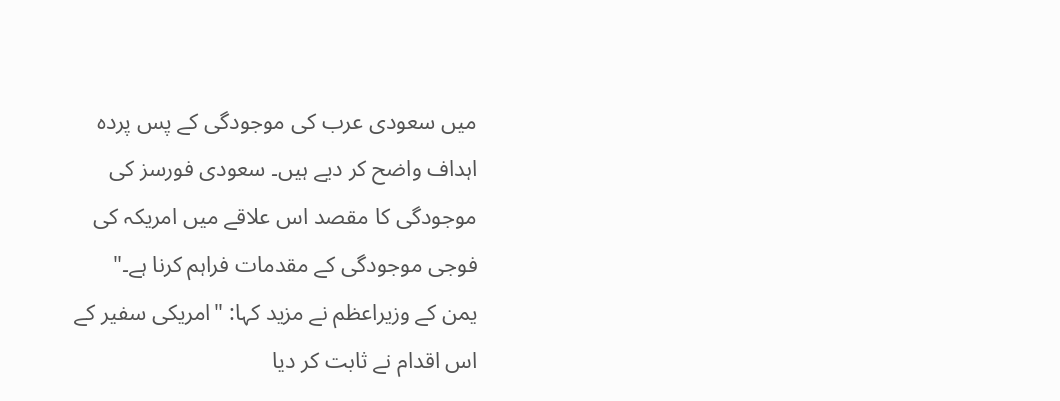میں سعودی عرب کی موجودگی کے پس پردہ اہداف واضح کر دیے ہیں۔ سعودی فورسز کی موجودگی کا مقصد اس علاقے میں امریکہ کی فوجی موجودگی کے مقدمات فراہم کرنا ہے۔"
یمن کے وزیراعظم نے مزید کہا: "امریکی سفیر کے اس اقدام نے ثابت کر دیا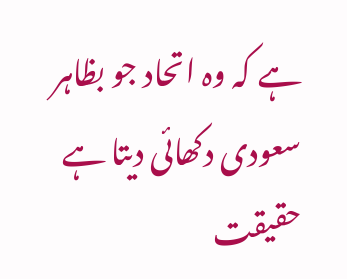ہے کہ وہ اتحاد جو بظاہر سعودی دکھائی دیتا ہے حقیقت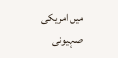میں امریکی صہیونی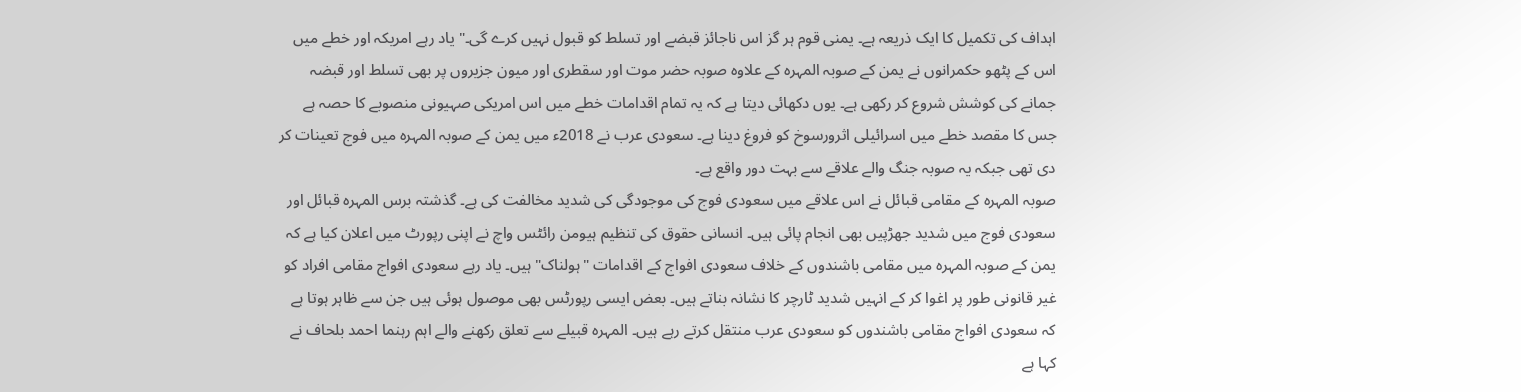اہداف کی تکمیل کا ایک ذریعہ ہے۔ یمنی قوم ہر گز اس ناجائز قبضے اور تسلط کو قبول نہیں کرے گی۔" یاد رہے امریکہ اور خطے میں اس کے پٹھو حکمرانوں نے یمن کے صوبہ المہرہ کے علاوہ صوبہ حضر موت اور سقطری اور میون جزیروں پر بھی تسلط اور قبضہ جمانے کی کوشش شروع کر رکھی ہے۔ یوں دکھائی دیتا ہے کہ یہ تمام اقدامات خطے میں اس امریکی صہیونی منصوبے کا حصہ ہے جس کا مقصد خطے میں اسرائیلی اثرورسوخ کو فروغ دینا ہے۔ سعودی عرب نے 2018ء میں یمن کے صوبہ المہرہ میں فوج تعینات کر دی تھی جبکہ یہ صوبہ جنگ والے علاقے سے بہت دور واقع ہے۔
صوبہ المہرہ کے مقامی قبائل نے اس علاقے میں سعودی فوج کی موجودگی کی شدید مخالفت کی ہے۔ گذشتہ برس المہرہ قبائل اور سعودی فوج میں شدید جھڑپیں بھی انجام پائی ہیں۔ انسانی حقوق کی تنظیم ہیومن رائٹس واچ نے اپنی رپورٹ میں اعلان کیا ہے کہ یمن کے صوبہ المہرہ میں مقامی باشندوں کے خلاف سعودی افواج کے اقدامات "ہولناک" ہیں۔ یاد رہے سعودی افواج مقامی افراد کو غیر قانونی طور پر اغوا کر کے انہیں شدید ٹارچر کا نشانہ بناتے ہیں۔ بعض ایسی رپورٹس بھی موصول ہوئی ہیں جن سے ظاہر ہوتا ہے کہ سعودی افواج مقامی باشندوں کو سعودی عرب منتقل کرتے رہے ہیں۔ المہرہ قبیلے سے تعلق رکھنے والے اہم رہنما احمد بلحاف نے کہا ہے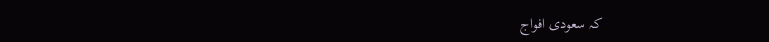کہ سعودی افواج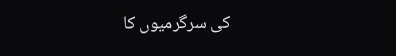کی سرگرمیوں کا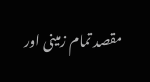مقصد تمام زمینی اور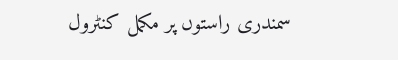سمندری راستوں پر مکمل کنٹرول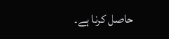حاصل کرنا ہے۔